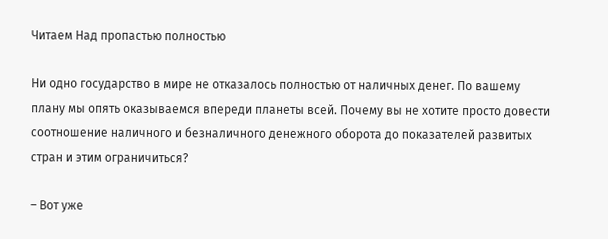Читаем Над пропастью полностью

Ни одно государство в мире не отказалось полностью от наличных денег. По вашему плану мы опять оказываемся впереди планеты всей. Почему вы не хотите просто довести соотношение наличного и безналичного денежного оборота до показателей развитых стран и этим ограничиться?

– Вот уже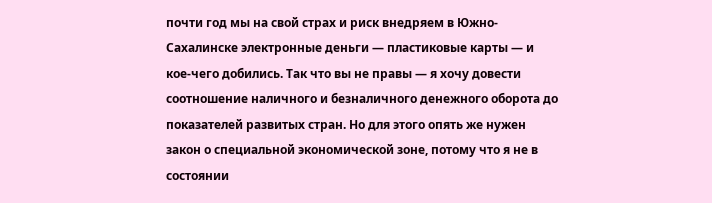почти год мы на свой страх и риск внедряем в Южно-Сахалинске электронные деньги — пластиковые карты — и кое-чего добились. Так что вы не правы — я хочу довести соотношение наличного и безналичного денежного оборота до показателей развитых стран. Но для этого опять же нужен закон о специальной экономической зоне, потому что я не в состоянии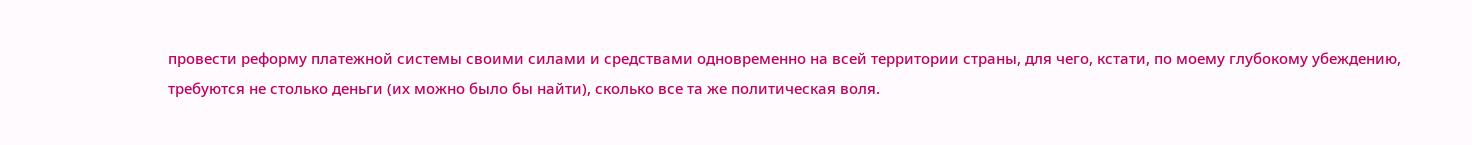провести реформу платежной системы своими силами и средствами одновременно на всей территории страны, для чего, кстати, по моему глубокому убеждению, требуются не столько деньги (их можно было бы найти), сколько все та же политическая воля.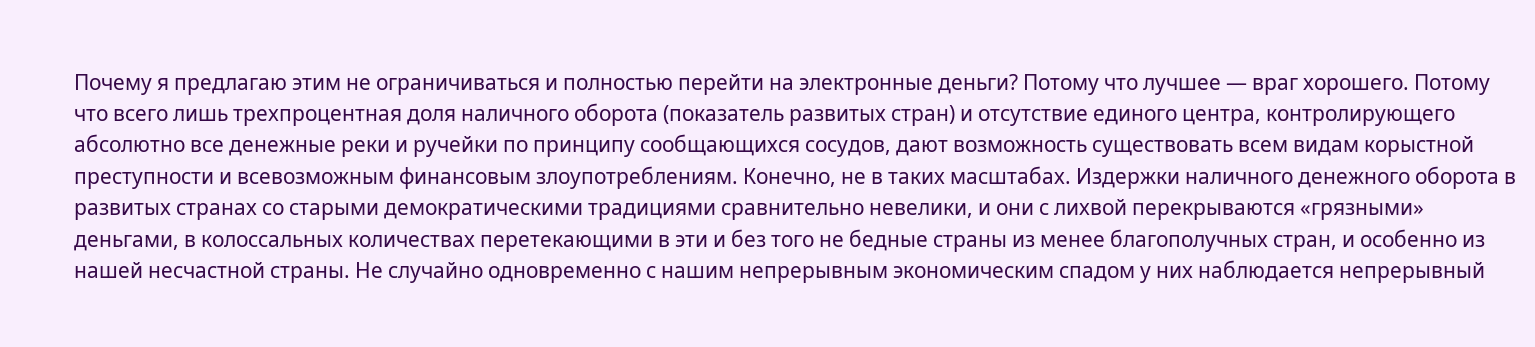Почему я предлагаю этим не ограничиваться и полностью перейти на электронные деньги? Потому что лучшее — враг хорошего. Потому что всего лишь трехпроцентная доля наличного оборота (показатель развитых стран) и отсутствие единого центра, контролирующего абсолютно все денежные реки и ручейки по принципу сообщающихся сосудов, дают возможность существовать всем видам корыстной преступности и всевозможным финансовым злоупотреблениям. Конечно, не в таких масштабах. Издержки наличного денежного оборота в развитых странах со старыми демократическими традициями сравнительно невелики, и они с лихвой перекрываются «грязными» деньгами, в колоссальных количествах перетекающими в эти и без того не бедные страны из менее благополучных стран, и особенно из нашей несчастной страны. Не случайно одновременно с нашим непрерывным экономическим спадом у них наблюдается непрерывный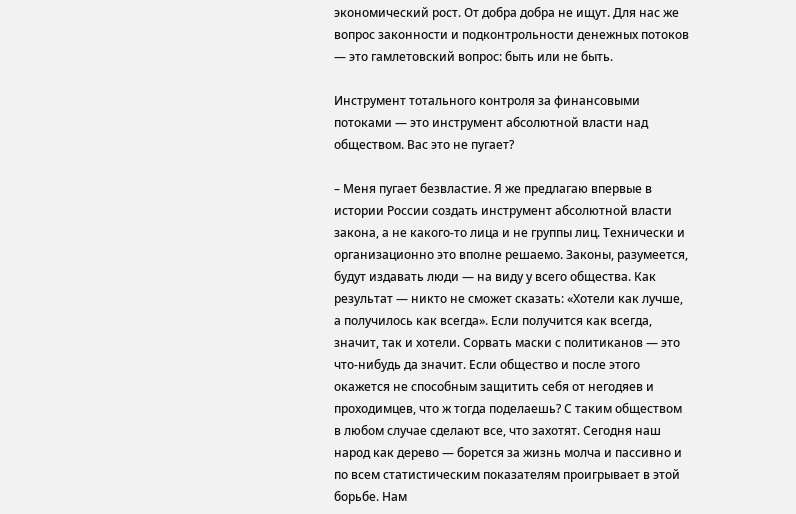экономический рост. От добра добра не ищут. Для нас же вопрос законности и подконтрольности денежных потоков — это гамлетовский вопрос: быть или не быть.

Инструмент тотального контроля за финансовыми потоками — это инструмент абсолютной власти над обществом. Вас это не пугает?

– Меня пугает безвластие. Я же предлагаю впервые в истории России создать инструмент абсолютной власти закона, а не какого-то лица и не группы лиц. Технически и организационно это вполне решаемо. Законы, разумеется, будут издавать люди — на виду у всего общества. Как результат — никто не сможет сказать: «Хотели как лучше, а получилось как всегда». Если получится как всегда, значит, так и хотели. Сорвать маски с политиканов — это что-нибудь да значит. Если общество и после этого окажется не способным защитить себя от негодяев и проходимцев, что ж тогда поделаешь? С таким обществом в любом случае сделают все, что захотят. Сегодня наш народ как дерево — борется за жизнь молча и пассивно и по всем статистическим показателям проигрывает в этой борьбе. Нам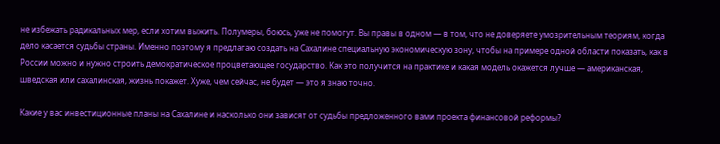не избежать радикальных мер, если хотим выжить. Полумеры, боюсь, уже не помогут. Вы правы в одном — в том, что не доверяете умозрительным теориям, когда дело касается судьбы страны. Именно поэтому я предлагаю создать на Сахалине специальную экономическую зону, чтобы на примере одной области показать, как в России можно и нужно строить демократическое процветающее государство. Как это получится на практике и какая модель окажется лучше — американская, шведская или сахалинская, жизнь покажет. Хуже, чем сейчас, не будет — это я знаю точно.

Какие у вас инвестиционные планы на Сахалине и насколько они зависят от судьбы предложенного вами проекта финансовой реформы?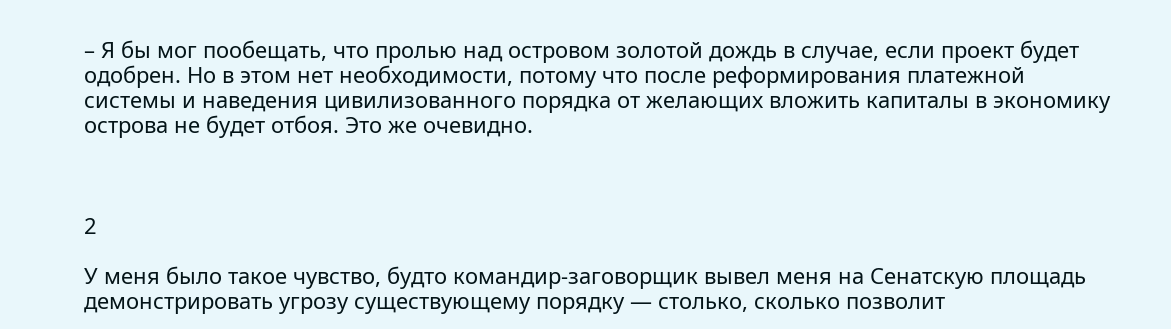– Я бы мог пообещать, что пролью над островом золотой дождь в случае, если проект будет одобрен. Но в этом нет необходимости, потому что после реформирования платежной системы и наведения цивилизованного порядка от желающих вложить капиталы в экономику острова не будет отбоя. Это же очевидно.



2

У меня было такое чувство, будто командир-заговорщик вывел меня на Сенатскую площадь демонстрировать угрозу существующему порядку — столько, сколько позволит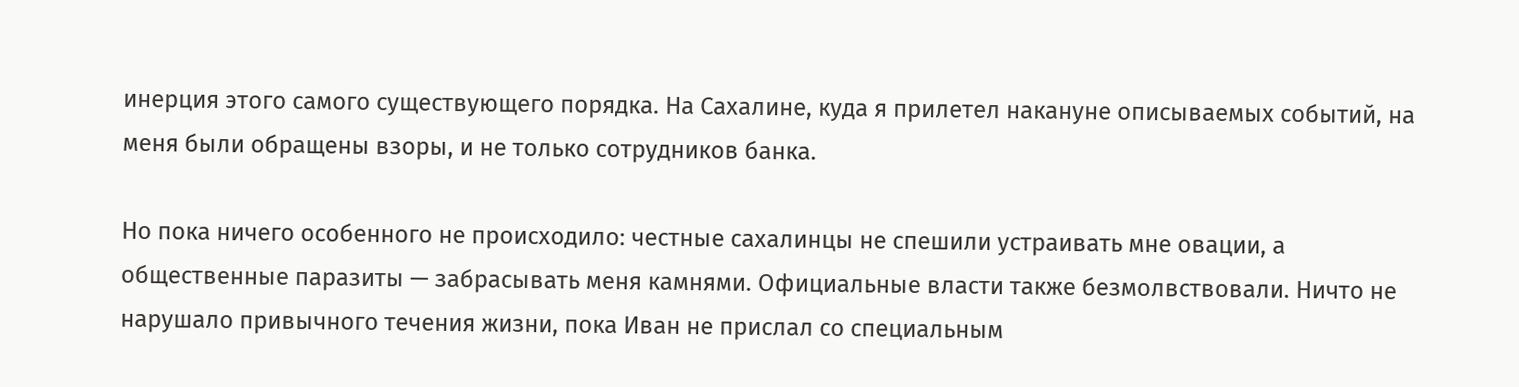инерция этого самого существующего порядка. На Сахалине, куда я прилетел накануне описываемых событий, на меня были обращены взоры, и не только сотрудников банка.

Но пока ничего особенного не происходило: честные сахалинцы не спешили устраивать мне овации, а общественные паразиты — забрасывать меня камнями. Официальные власти также безмолвствовали. Ничто не нарушало привычного течения жизни, пока Иван не прислал со специальным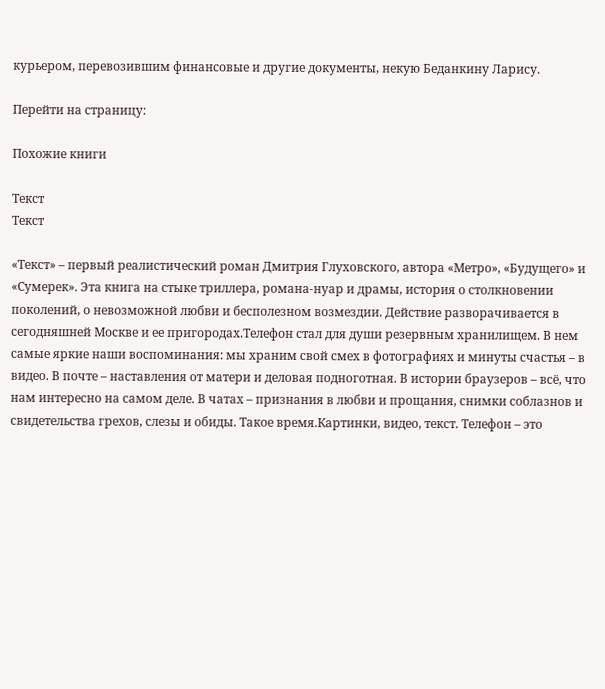курьером, перевозившим финансовые и другие документы, некую Беданкину Ларису.

Перейти на страницу:

Похожие книги

Текст
Текст

«Текст» – первый реалистический роман Дмитрия Глуховского, автора «Метро», «Будущего» и «Сумерек». Эта книга на стыке триллера, романа-нуар и драмы, история о столкновении поколений, о невозможной любви и бесполезном возмездии. Действие разворачивается в сегодняшней Москве и ее пригородах.Телефон стал для души резервным хранилищем. В нем самые яркие наши воспоминания: мы храним свой смех в фотографиях и минуты счастья – в видео. В почте – наставления от матери и деловая подноготная. В истории браузеров – всё, что нам интересно на самом деле. В чатах – признания в любви и прощания, снимки соблазнов и свидетельства грехов, слезы и обиды. Такое время.Картинки, видео, текст. Телефон – это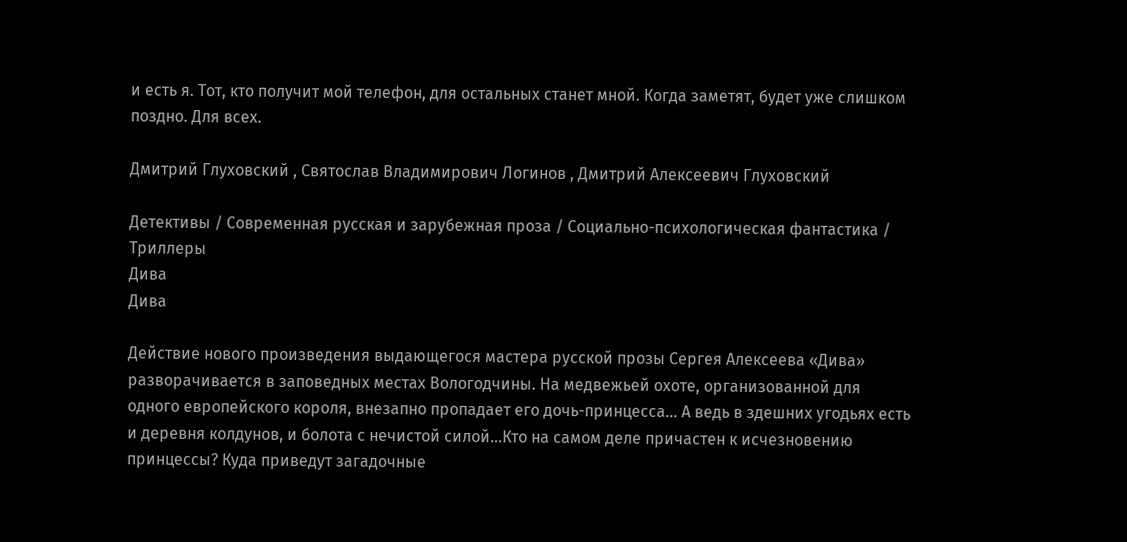и есть я. Тот, кто получит мой телефон, для остальных станет мной. Когда заметят, будет уже слишком поздно. Для всех.

Дмитрий Глуховский , Святослав Владимирович Логинов , Дмитрий Алексеевич Глуховский

Детективы / Современная русская и зарубежная проза / Социально-психологическая фантастика / Триллеры
Дива
Дива

Действие нового произведения выдающегося мастера русской прозы Сергея Алексеева «Дива» разворачивается в заповедных местах Вологодчины. На медвежьей охоте, организованной для одного европейского короля, внезапно пропадает его дочь-принцесса… А ведь в здешних угодьях есть и деревня колдунов, и болота с нечистой силой…Кто на самом деле причастен к исчезновению принцессы? Куда приведут загадочные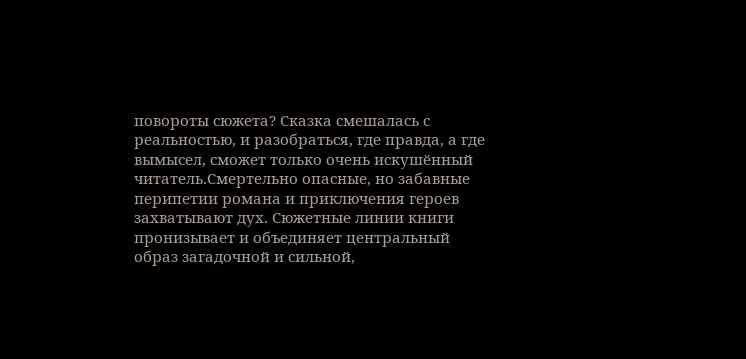повороты сюжета? Сказка смешалась с реальностью, и разобраться, где правда, а где вымысел, сможет только очень искушённый читатель.Смертельно опасные, но забавные перипетии романа и приключения героев захватывают дух. Сюжетные линии книги пронизывает и объединяет центральный образ загадочной и сильной,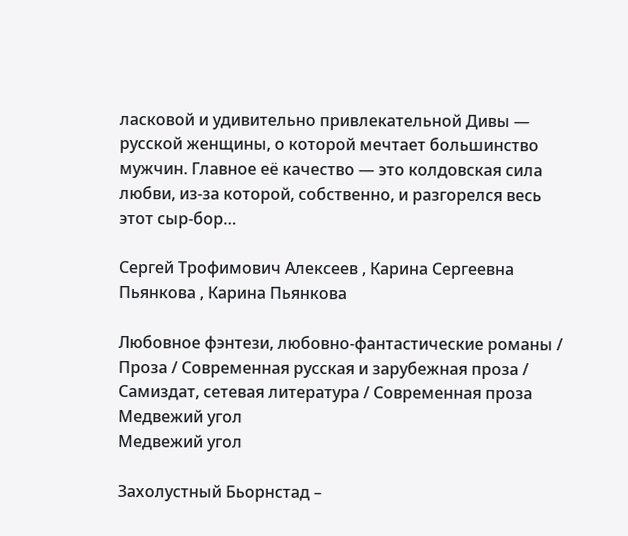ласковой и удивительно привлекательной Дивы — русской женщины, о которой мечтает большинство мужчин. Главное её качество — это колдовская сила любви, из-за которой, собственно, и разгорелся весь этот сыр-бор…

Сергей Трофимович Алексеев , Карина Сергеевна Пьянкова , Карина Пьянкова

Любовное фэнтези, любовно-фантастические романы / Проза / Современная русская и зарубежная проза / Самиздат, сетевая литература / Современная проза
Медвежий угол
Медвежий угол

Захолустный Бьорнстад –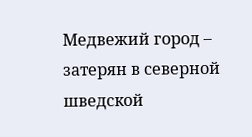Медвежий город – затерян в северной шведской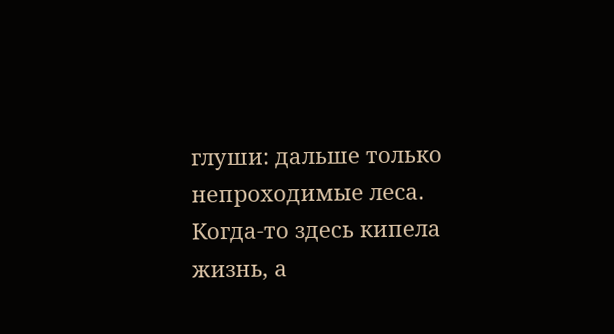глуши: дальше только непроходимые леса. Когда-то здесь кипела жизнь, а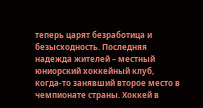теперь царят безработица и безысходность. Последняя надежда жителей – местный юниорский хоккейный клуб, когда-то занявший второе место в чемпионате страны. Хоккей в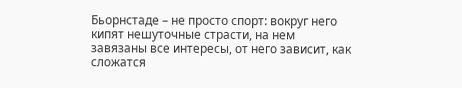Бьорнстаде – не просто спорт: вокруг него кипят нешуточные страсти, на нем завязаны все интересы, от него зависит, как сложатся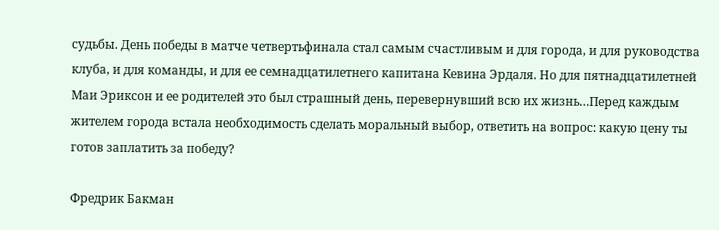судьбы. День победы в матче четвертьфинала стал самым счастливым и для города, и для руководства клуба, и для команды, и для ее семнадцатилетнего капитана Кевина Эрдаля. Но для пятнадцатилетней Маи Эриксон и ее родителей это был страшный день, перевернувший всю их жизнь…Перед каждым жителем города встала необходимость сделать моральный выбор, ответить на вопрос: какую цену ты готов заплатить за победу?

Фредрик Бакман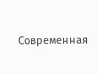Современная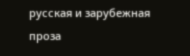русская и зарубежная проза